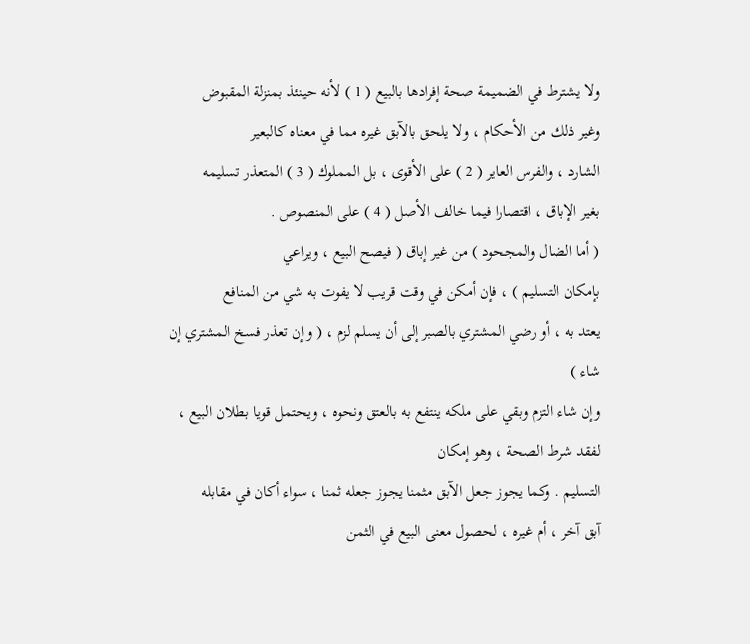ولا يشترط في الضميمة صحة إفرادها بالبيع ( 1 ) لأنه حينئذ بمنزلة المقبوض
وغير ذلك من الأحكام ، ولا يلحق بالآبق غيره مما في معناه كالبعير
الشارد ، والفرس العاير ( 2 ) على الأقوى ، بل المملوك ( 3 ) المتعذر تسليمه
بغير الإباق ، اقتصارا فيما خالف الأصل ( 4 ) على المنصوص .
( أما الضال والمجحود ) من غير إباق ( فيصح البيع ، ويراعي
بإمكان التسليم ) ، فإن أمكن في وقت قريب لا يفوت به شي من المنافع
يعتد به ، أو رضي المشتري بالصبر إلى أن يسلم لزم ، ( وإن تعذر فسخ المشتري إن شاء )
وإن شاء التزم وبقي على ملكه ينتفع به بالعتق ونحوه ، ويحتمل قويا بطلان البيع ، لفقد شرط الصحة ، وهو إمكان
التسليم . وكما يجوز جعل الآبق مثمنا يجوز جعله ثمنا ، سواء أكان في مقابله
آبق آخر ، أم غيره ، لحصول معنى البيع في الثمن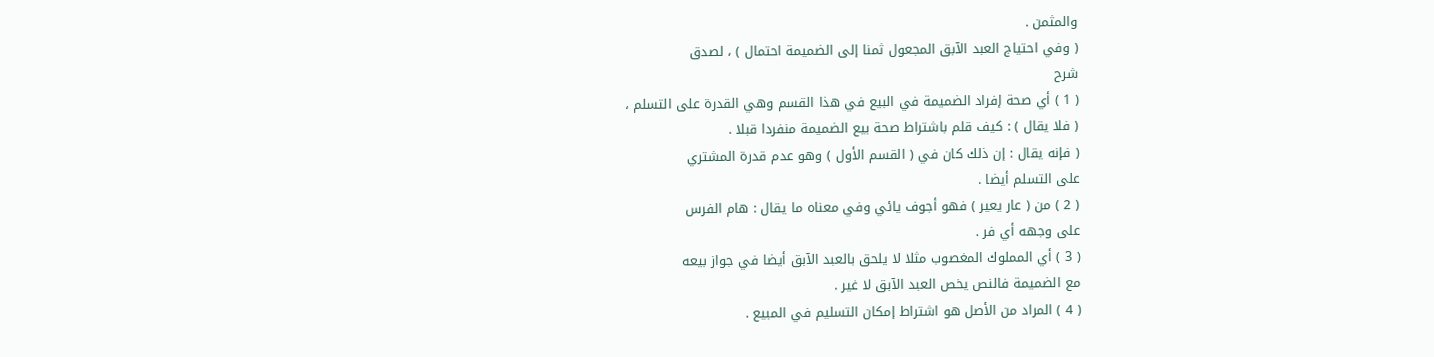والمثمن .
( وفي احتياج العبد الآبق المجعول ثمنا إلى الضميمة احتمال ) ، لصدق
شرح
( 1 ) أي صحة إفراد الضميمة في البيع في هذا القسم وهي القدرة على التسلم ،
( فلا يقال ) : كيف قلم باشتراط صحة بيع الضميمة منفردا قبلا .
( فإنه يقال : إن ذلك كان في ( القسم الأول ) وهو عدم قدرة المشتري
على التسلم أيضا .
( 2 ) من ( عار يعير ) فهو أجوف يائي وفي معناه ما يقال : هام الفرس
على وجهه أي فر .
( 3 ) أي المملوك المغصوب مثلا لا يلحق بالعبد الآبق أيضا في جواز بيعه
مع الضميمة فالنص يخص العبد الآبق لا غير .
( 4 ) المراد من الأصل هو اشتراط إمكان التسليم في المبيع .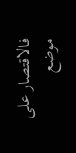فالاقتصار على موضع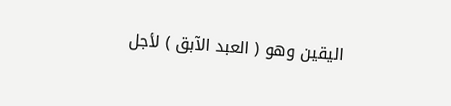اليقين وهو ( العبد الآبق ) لأجل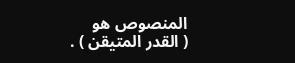المنصوص هو
( القدر المتيقن ) .